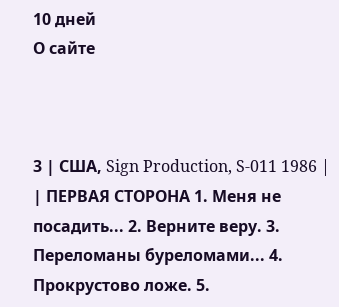10 дней
О сайте



3 | США, Sign Production, S-011 1986 |
| ПЕРВАЯ СТОРОНА 1. Меня не посадить... 2. Верните веру. 3. Переломаны буреломами... 4. Прокрустово ложе. 5.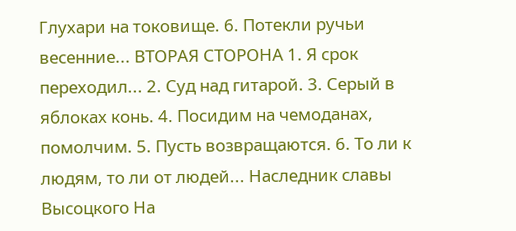Глухари на токовище. 6. Потекли ручьи весенние... ВТОРАЯ СТОРОНА 1. Я срок переходил... 2. Суд над гитарой. 3. Серый в яблоках конь. 4. Посидим на чемоданах, помолчим. 5. Пусть возвращаются. 6. То ли к людям, то ли от людей... Наследник славы Высоцкого На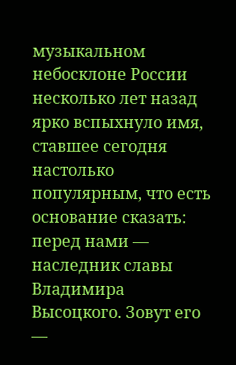музыкальном небосклоне России несколько лет назад ярко вспыхнуло имя, ставшее сегодня настолько популярным, что есть основание сказать: перед нами — наследник славы Владимира Высоцкого. Зовут его —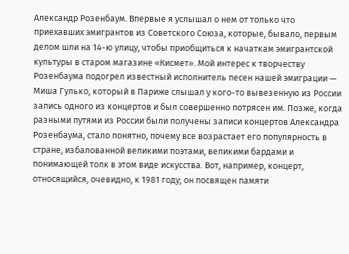Александр Розенбаум. Впервые я услышал о нем от только что приехавших эмигрантов из Советского Союза, которые, бывало, первым делом шли на 14-ю улицу, чтобы приобщиться к начаткам эмигрантской культуры в старом магазине «Кисмет». Мой интерес к творчеству Розенбаума подогрел известный исполнитель песен нашей эмиграции — Миша Гулько, который в Париже слышал у кого-то вывезенную из России запись одного из концертов и был совершенно потрясен им. Позже, когда разными путями из России были получены записи концертов Александра Розенбаума, стало понятно, почему все возрастает его популярность в стране, избалованной великими поэтами, великими бардами и понимающей толк в этом виде искусства. Вот, например, концерт, относящийся, очевидно, к 1981 году; он посвящен памяти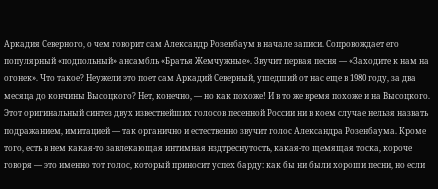Аркадия Северного, о чем говорит сам Александр Розенбаум в начале записи. Сопровождает его популярный «подпольный» ансамбль «Братья Жемчужные». Звучит первая песня — «Заходите к нам на огонек». Что такое? Неужели это поет сам Аркадий Северный, ушедший от нас еще в 1980 году, за два месяца до кончины Высоцкого? Нет, конечно, — но как похоже! И в то же время похоже и на Высоцкого. Этот оригинальный синтез двух известнейших голосов песенной России ни в коем случае нельзя назвать подражанием, имитацией — так органично и естественно звучит голос Александра Розенбаума. Кроме того, есть в нем какая-то завлекающая интимная нздтреснутость, какая-то щемящая тоска, короче говоря — это именно тот голос, который приносит успех барду: как бы ни были хороши песни, но если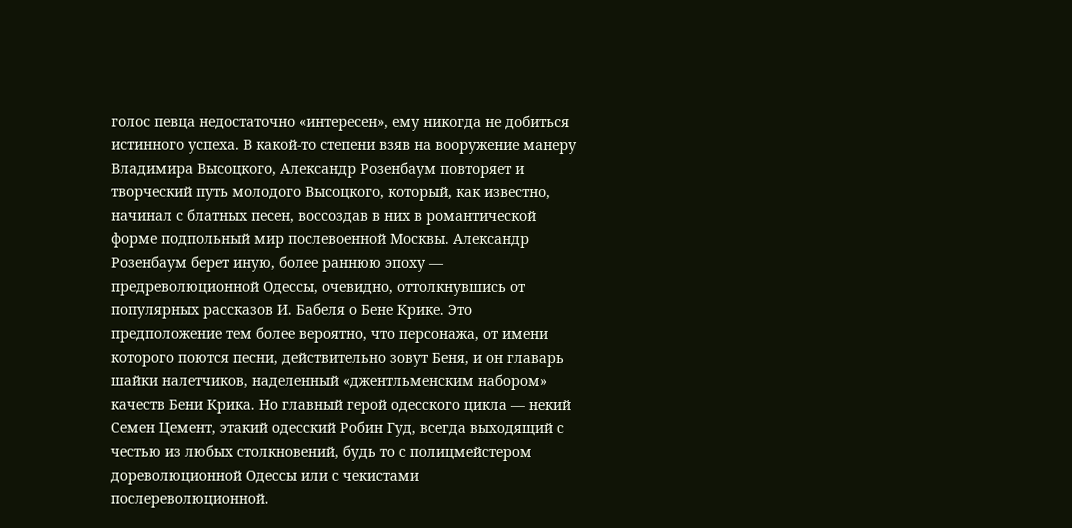голос певца недостаточно «интересен», ему никогда не добиться истинного успеха. В какой-то степени взяв на вооружение манеру Владимира Высоцкого, Александр Розенбаум повторяет и творческий путь молодого Высоцкого, который, как известно, начинал с блатных песен, воссоздав в них в романтической форме подпольный мир послевоенной Москвы. Александр Розенбаум берет иную, более раннюю эпоху — предреволюционной Одессы, очевидно, оттолкнувшись от популярных рассказов И. Бабеля о Бене Крике. Это предположение тем более вероятно, что персонажа, от имени которого поются песни, действительно зовут Беня, и он главарь шайки налетчиков, наделенный «джентльменским набором» качеств Бени Крика. Но главный герой одесского цикла — некий Семен Цемент, этакий одесский Робин Гуд, всегда выходящий с честью из любых столкновений, будь то с полицмейстером дореволюционной Одессы или с чекистами послереволюционной.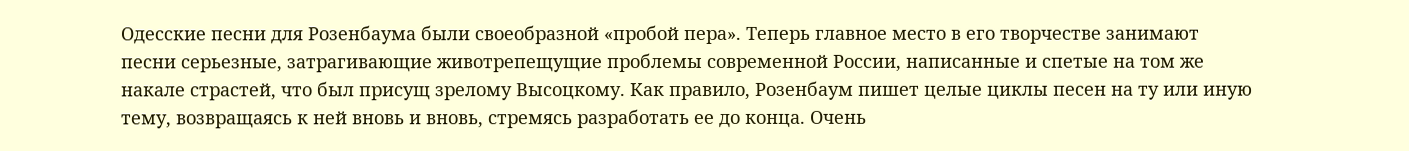Одесские песни для Розенбаума были своеобразной «пробой пера». Теперь главное место в его творчестве занимают песни серьезные, затрагивающие животрепещущие проблемы современной России, написанные и спетые на том же накале страстей, что был присущ зрелому Высоцкому. Как правило, Розенбаум пишет целые циклы песен на ту или иную тему, возвращаясь к ней вновь и вновь, стремясь разработать ее до конца. Очень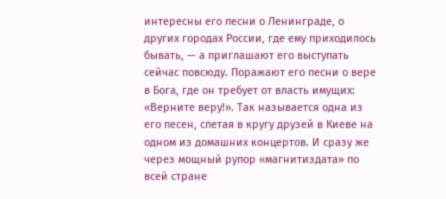интересны его песни о Ленинграде, о других городах России, где ему приходилось бывать, — а приглашают его выступать сейчас повсюду. Поражают его песни о вере в Бога, где он требует от власть имущих: «Верните веру!». Так называется одна из его песен, спетая в кругу друзей в Киеве на одном из домашних концертов. И сразу же через мощный рупор «магнитиздата» по всей стране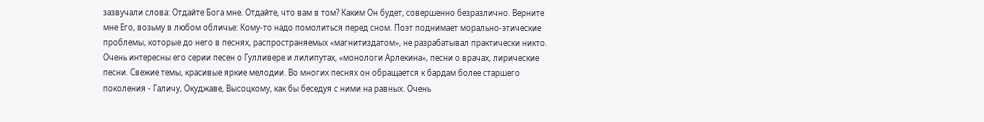зазвучали слова: Отдайте Бога мне. Отдайте, что вам в том? Каким Он будет, совершенно безразлично. Верните мне Его, возьму в любом обличье: Кому-то надо помолиться перед сном. Поэт поднимает морально-этические проблемы, которые до него в песнях, распространяемых «магнитиздатом», не разрабатывал практически никто. Очень интересны его серии песен о Гулливере и лилипутах, «монологи Арлекина», песни о врачах, лирические песни. Свежие темы, красивые яркие мелодии. Во многих песнях он обращается к бардам более старшего поколения - Галичу, Окуджаве, Высоцкому, как бы беседуя с ними на равных. Очень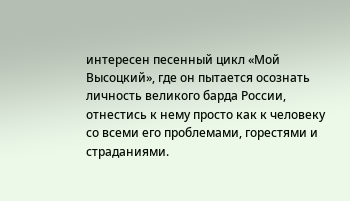интересен песенный цикл «Мой Высоцкий», где он пытается осознать личность великого барда России, отнестись к нему просто как к человеку со всеми его проблемами, горестями и страданиями.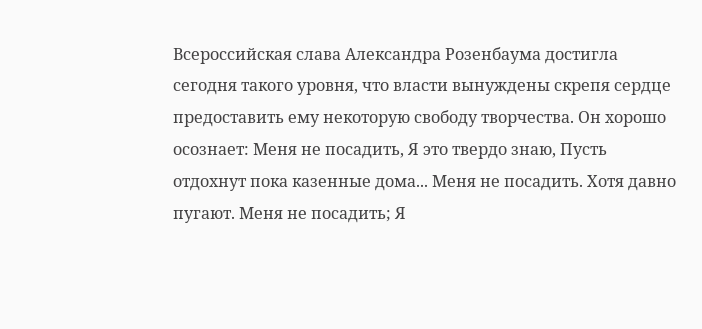Всероссийская слава Александра Розенбаума достигла сегодня такого уровня, что власти вынуждены скрепя сердце предоставить ему некоторую свободу творчества. Он хорошо осознает: Меня не посадить, Я это твердо знаю, Пусть отдохнут пока казенные дома... Меня не посадить. Хотя давно пугают. Меня не посадить; Я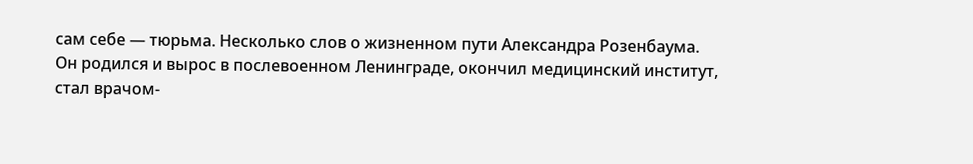сам себе — тюрьма. Несколько слов о жизненном пути Александра Розенбаума. Он родился и вырос в послевоенном Ленинграде, окончил медицинский институт, стал врачом-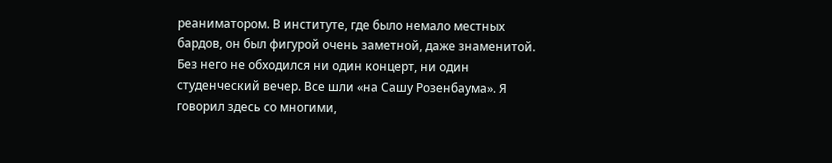реаниматором. В институте, где было немало местных бардов, он был фигурой очень заметной, даже знаменитой. Без него не обходился ни один концерт, ни один студенческий вечер. Все шли «на Сашу Розенбаума». Я говорил здесь со многими,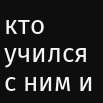кто учился с ним и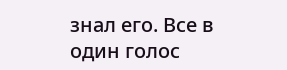знал его. Все в один голос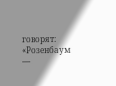говорят: «Розенбаум —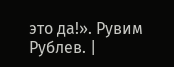это да!». Рувим Рублев. |